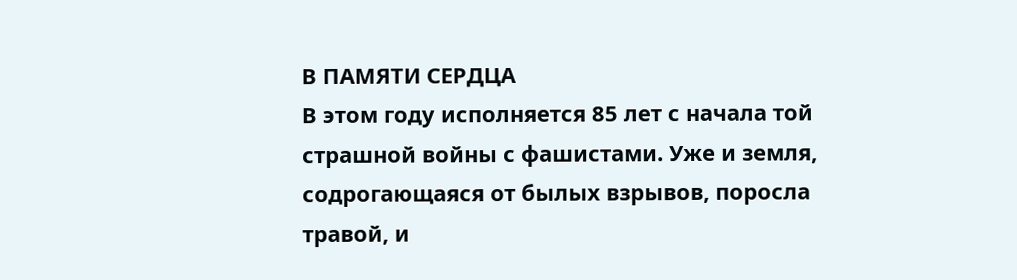В ПАМЯТИ СЕРДЦА
В этом году исполняется 85 лет с начала той страшной войны с фашистами. Уже и земля, содрогающаяся от былых взрывов, поросла травой, и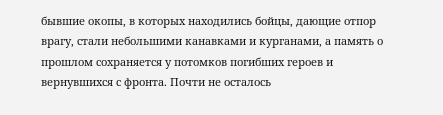бывшие окопы, в которых находились бойцы, дающие отпор врагу, стали небольшими канавками и курганами, а память о прошлом сохраняется у потомков погибших героев и вернувшихся с фронта. Почти не осталось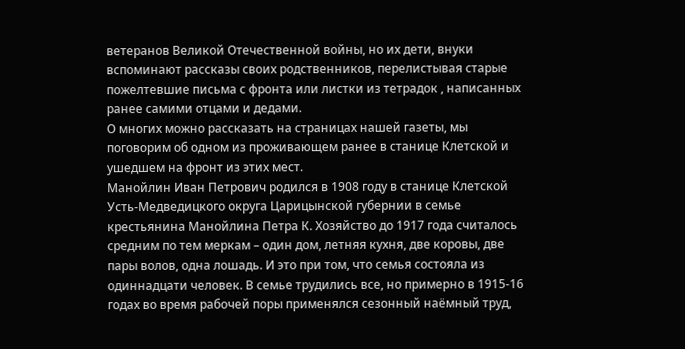ветеранов Великой Отечественной войны, но их дети, внуки вспоминают рассказы своих родственников, перелистывая старые пожелтевшие письма с фронта или листки из тетрадок , написанных ранее самими отцами и дедами.
О многих можно рассказать на страницах нашей газеты, мы поговорим об одном из проживающем ранее в станице Клетской и ушедшем на фронт из этих мест.
Манойлин Иван Петрович родился в 1908 году в станице Клетской Усть-Медведицкого округа Царицынской губернии в семье крестьянина Манойлина Петра К. Хозяйство до 1917 года считалось средним по тем меркам – один дом, летняя кухня, две коровы, две пары волов, одна лошадь. И это при том, что семья состояла из одиннадцати человек. В семье трудились все, но примерно в 1915-16 годах во время рабочей поры применялся сезонный наёмный труд,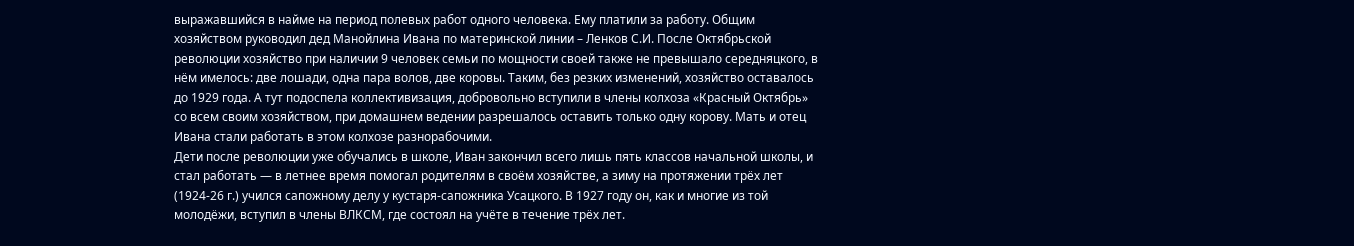выражавшийся в найме на период полевых работ одного человека. Ему платили за работу. Общим хозяйством руководил дед Манойлина Ивана по материнской линии – Ленков С.И. После Октябрьской революции хозяйство при наличии 9 человек семьи по мощности своей также не превышало середняцкого, в нём имелось: две лошади, одна пара волов, две коровы. Таким, без резких изменений, хозяйство оставалось до 1929 года. А тут подоспела коллективизация, добровольно вступили в члены колхоза «Красный Октябрь» со всем своим хозяйством, при домашнем ведении разрешалось оставить только одну корову. Мать и отец Ивана стали работать в этом колхозе разнорабочими.
Дети после революции уже обучались в школе, Иван закончил всего лишь пять классов начальной школы, и стал работать — в летнее время помогал родителям в своём хозяйстве, а зиму на протяжении трёх лет (1924-26 г.) учился сапожному делу у кустаря-сапожника Усацкого. В 1927 году он, как и многие из той молодёжи, вступил в члены ВЛКСМ, где состоял на учёте в течение трёх лет.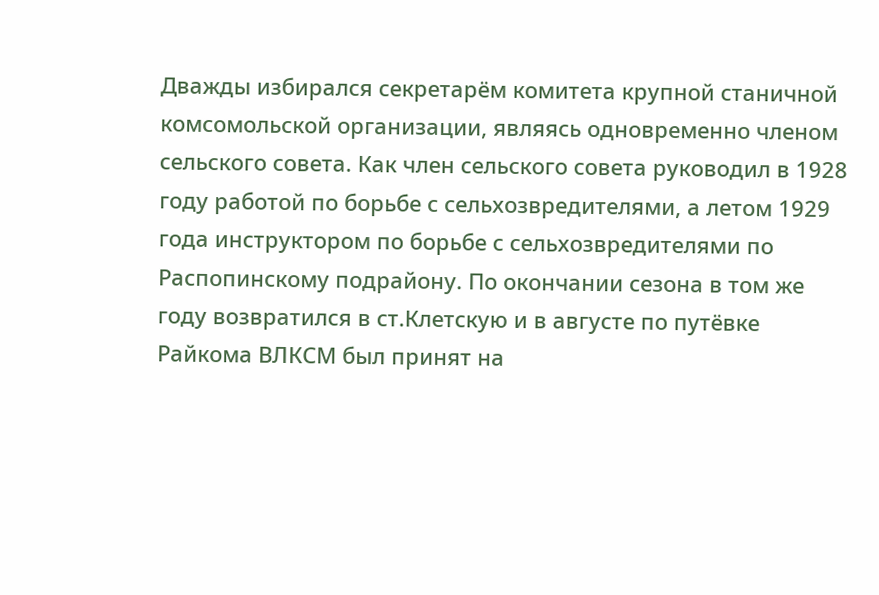Дважды избирался секретарём комитета крупной станичной комсомольской организации, являясь одновременно членом сельского совета. Как член сельского совета руководил в 1928 году работой по борьбе с сельхозвредителями, а летом 1929 года инструктором по борьбе с сельхозвредителями по Распопинскому подрайону. По окончании сезона в том же году возвратился в ст.Клетскую и в августе по путёвке Райкома ВЛКСМ был принят на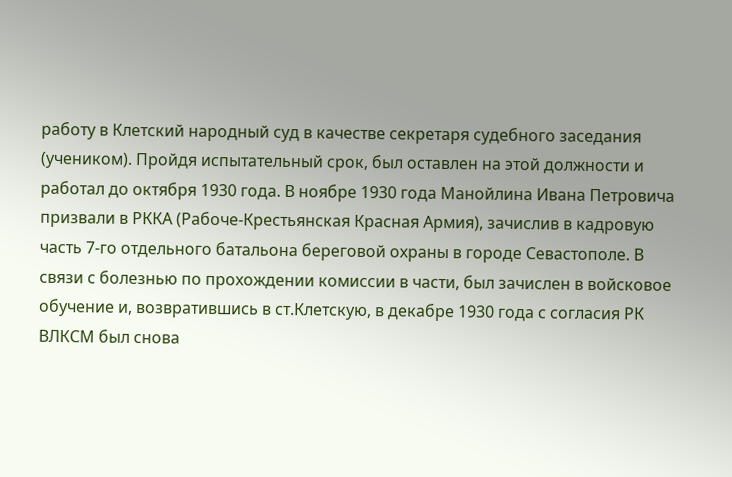работу в Клетский народный суд в качестве секретаря судебного заседания (учеником). Пройдя испытательный срок, был оставлен на этой должности и работал до октября 1930 года. В ноябре 1930 года Манойлина Ивана Петровича призвали в РККА (Рабоче-Крестьянская Красная Армия), зачислив в кадровую часть 7-го отдельного батальона береговой охраны в городе Севастополе. В связи с болезнью по прохождении комиссии в части, был зачислен в войсковое обучение и, возвратившись в ст.Клетскую, в декабре 1930 года с согласия РК ВЛКСМ был снова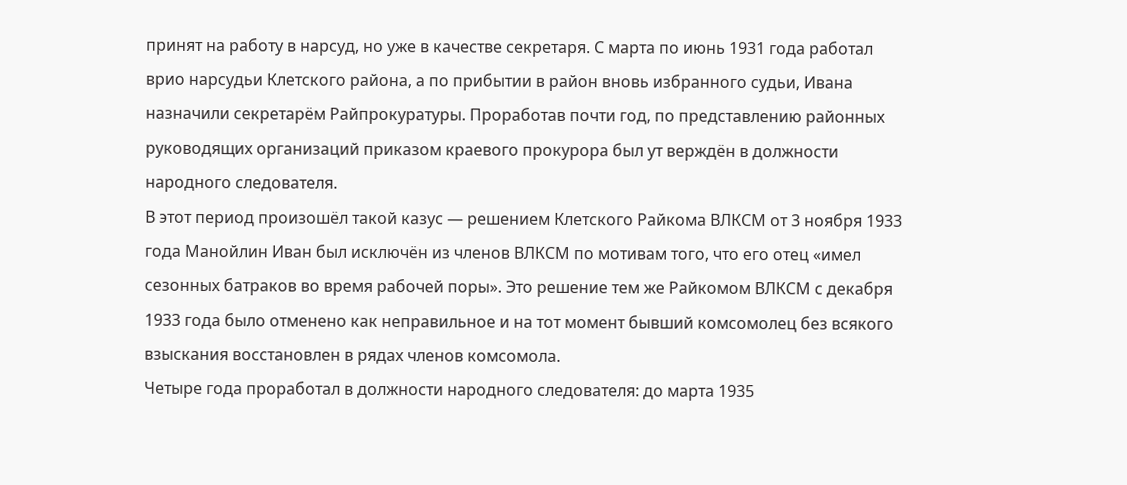принят на работу в нарсуд, но уже в качестве секретаря. С марта по июнь 1931 года работал врио нарсудьи Клетского района, а по прибытии в район вновь избранного судьи, Ивана назначили секретарём Райпрокуратуры. Проработав почти год, по представлению районных руководящих организаций приказом краевого прокурора был ут верждён в должности народного следователя.
В этот период произошёл такой казус — решением Клетского Райкома ВЛКСМ от 3 ноября 1933 года Манойлин Иван был исключён из членов ВЛКСМ по мотивам того, что его отец «имел сезонных батраков во время рабочей поры». Это решение тем же Райкомом ВЛКСМ с декабря 1933 года было отменено как неправильное и на тот момент бывший комсомолец без всякого взыскания восстановлен в рядах членов комсомола.
Четыре года проработал в должности народного следователя: до марта 1935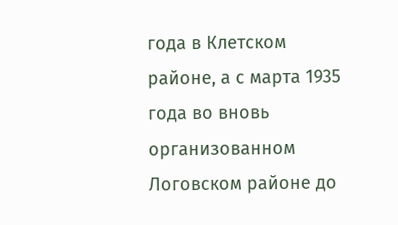года в Клетском районе, а с марта 1935 года во вновь организованном Логовском районе до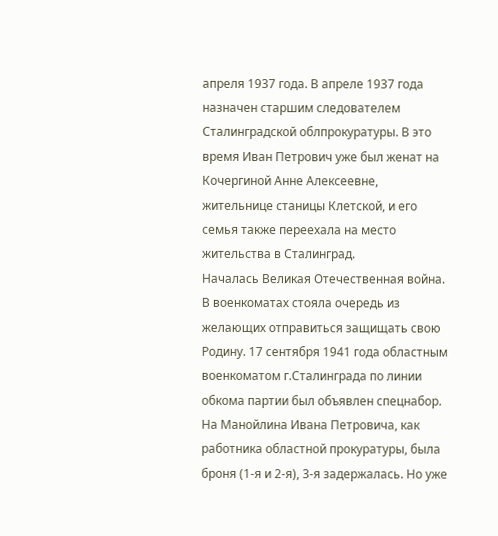апреля 1937 года. В апреле 1937 года назначен старшим следователем Сталинградской облпрокуратуры. В это время Иван Петрович уже был женат на Кочергиной Анне Алексеевне, жительнице станицы Клетской, и его семья также переехала на место жительства в Сталинград.
Началась Великая Отечественная война. В военкоматах стояла очередь из желающих отправиться защищать свою Родину. 17 сентября 1941 года областным военкоматом г.Сталинграда по линии обкома партии был объявлен спецнабор. На Манойлина Ивана Петровича, как работника областной прокуратуры, была броня (1-я и 2-я), 3-я задержалась. Но уже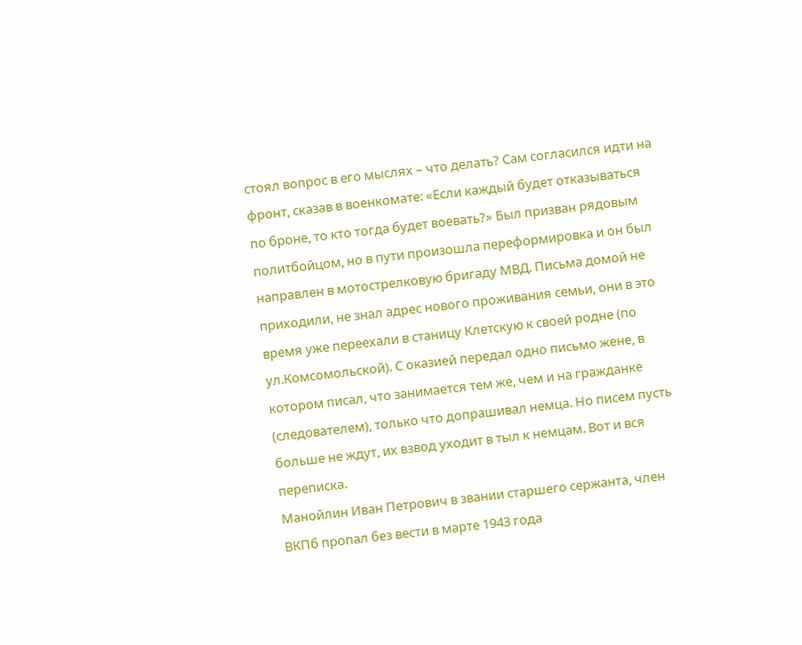стоял вопрос в его мыслях – что делать? Сам согласился идти на фронт, сказав в военкомате: «Если каждый будет отказываться по броне, то кто тогда будет воевать?» Был призван рядовым политбойцом, но в пути произошла переформировка и он был направлен в мотострелковую бригаду МВД. Письма домой не приходили, не знал адрес нового проживания семьи, они в это время уже переехали в станицу Клетскую к своей родне (по ул.Комсомольской). С оказией передал одно письмо жене, в котором писал, что занимается тем же, чем и на гражданке (следователем), только что допрашивал немца. Но писем пусть больше не ждут, их взвод уходит в тыл к немцам. Вот и вся переписка.
Манойлин Иван Петрович в звании старшего сержанта, член ВКПб пропал без вести в марте 1943 года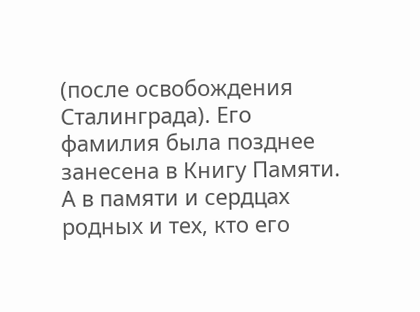(после освобождения Сталинграда). Его фамилия была позднее занесена в Книгу Памяти. А в памяти и сердцах родных и тех, кто его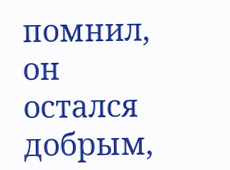помнил, он остался добрым,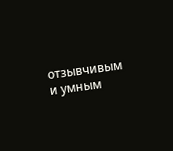отзывчивым и умным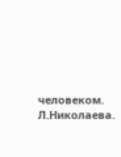человеком.
Л.Николаева.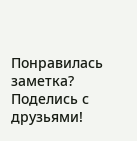Понравилась заметка? Поделись с друзьями!